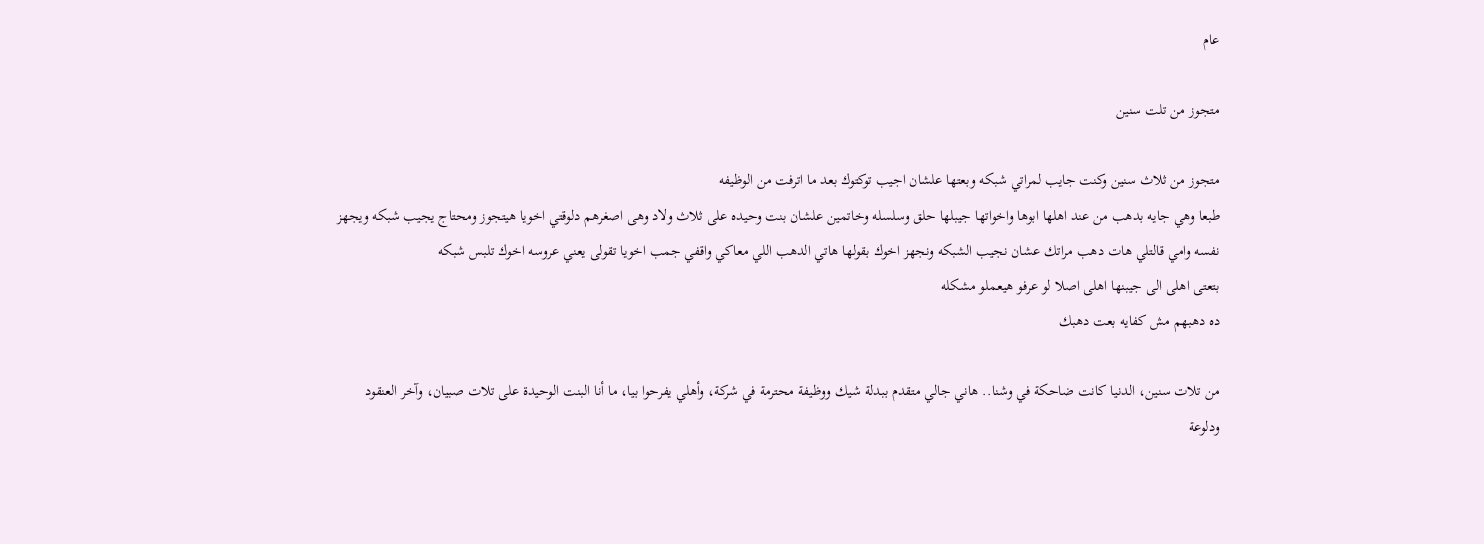عام

متجوز من تلت سنين

متجوز من ثلاث سنين وكنت جايب لمراتي شبكه وبعتها علشان اجيب توكتوك بعد ما اترفت من الوظيفه
طبعا وهي جايه بدهب من عند اهلها ابوها واخواتها جيبلها حلق وسلسله وخاتمين علشان بنت وحيده على ثلاث ولاد وهى اصغرهم دلوقتي اخويا هيتجوز ومحتاج يجيب شبكه ويجهز نفسه وامي قالتلي هات دهب مراتك عشان نجيب الشبكه ونجهز اخوك بقولها هاتي الدهب اللي معاكي واقفي جمب اخويا تقولى يعني عروسه اخوك تلبس شبكه
بتعتى اهلى الى جيبنها اهلى اصلا لو عرفو هيعملو مشكله
ده دهبهم مش كفايه بعت دهبك

من تلات سنين، الدنيا كانت ضاحكة في وشنا.. هاني جالي متقدم ببدلة شيك ووظيفة محترمة في شركة، وأهلي يفرحوا بيا، ما أنا البنت الوحيدة على تلات صبيان، وآخر العنقود ودلوعة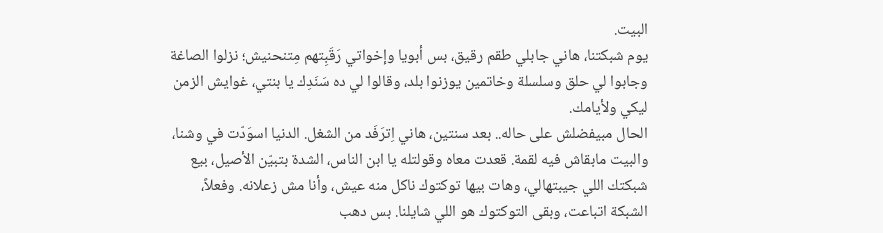البيت.
يوم شبكتنا، هاني جابلي طقم رقيق، بس أبويا وإخواتي رَقَبِتهم مِتنحنيش؛ نزلوا الصاغة وجابوا لي حلق وسلسلة وخاتمين يوزنوا بلد، وقالوا لي ده سَنَدِك يا بنتي، غوايش الزمن ليكي ولأيامك.
الحال مبيفضلش على حاله.. بعد سنتين، هاني اِترَفَد من الشغل. الدنيا اسوَدّت في وشنا، والبيت مابقاش فيه لقمة. قعدت معاه وقولتله يا ابن الناس، الشدة بتبيّن الأصيل، بيع شبكتك اللي جيبتهالي، وهات بيها توكتوك ناكل منه عيش، وأنا مش زعلانه. وفعلاً، الشبكة اتباعت، وبقى التوكتوك هو اللي شايلنا. بس دهب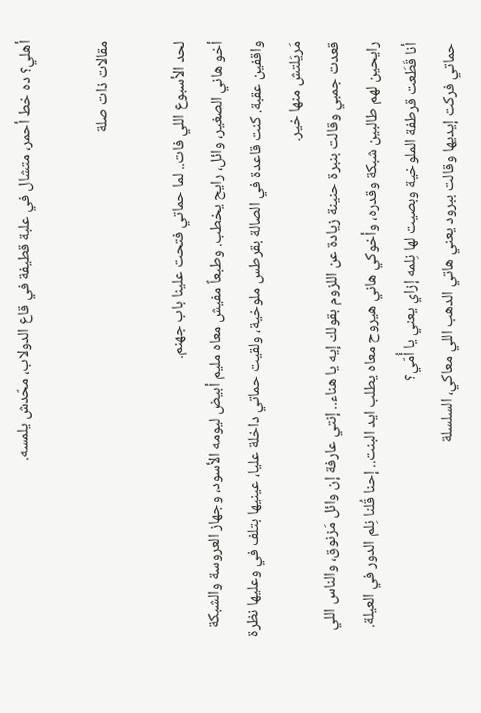أهلي؟ ده خط أحمر، متشال في علبة قطيفة في قاع الدولاب، محّدش يلمسه.

مقالات ذات صلة

لحد الأسبوع اللي فات.. لما حماتي فتحت علينا باب جهنم.
أخو هاني الصغير، وائل، رايح يخطب. وطبعاً مفيش معاه مليم أبيض ليومه الأسود، وجهاز العروسة والشبكة واقفين عقبة. كنت قاعدة في الصالة بقرطس ملوخية، ولقيت حماتي داخلة عليا، عينيها بتلف في وعليها نظرة مَريَلتش منها خير.
قعدت جمبي وقالت بنبرة حنينة زيادة عن اللزوم بقولك إيه يا هناء.. إنتي عارفة إن وائل مَزنوق، والناس اللي رايحين لهم طالبين شبكة وقدره، وأخوكي هاني هيروح معاه يطلب ايد البنت.. إحنا قُلنا نِلم الدور في العيلة.
أنا قَطَعت قرطفة الملوخية وبصيت لها نِلمه إزاي يعني يا أُمّي؟
حماتي فركت إيديها وقالت ببرود يعني هاتي الدهب اللي معاكي، السلسلة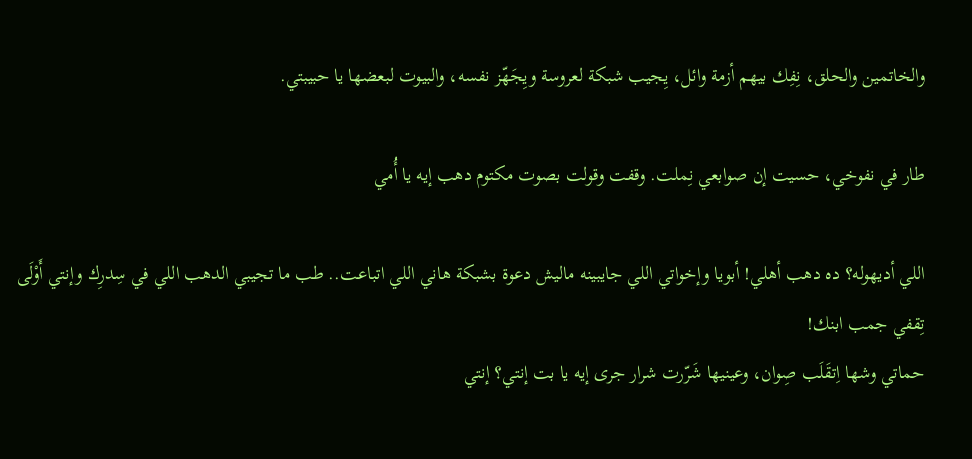والخاتمين والحلق، نِفِك بيهم أزمة وائل، يِجيب شبكة لعروسة ويِجَهّز نفسه، والبيوت لبعضها يا حبيبتي.

طار في نفوخي، حسيت إن صوابعي نِملت. وقفت وقولت بصوت مكتوم دهب إيه يا أُمي

اللي أديهوله؟ ده دهب أهلي! أبويا وإخواتي اللي جايبينه ماليش دعوة بشبكة هاني اللي اتباعت.. طب ما تجيبي الدهب اللي في سِدرِك وإنتي أَوْلَى تِقفي جمب ابنك!
حماتي وشها اِتقَلَب صِوان، وعينيها شَرّرت شرار جرى إيه يا بت إنتي؟ إنتي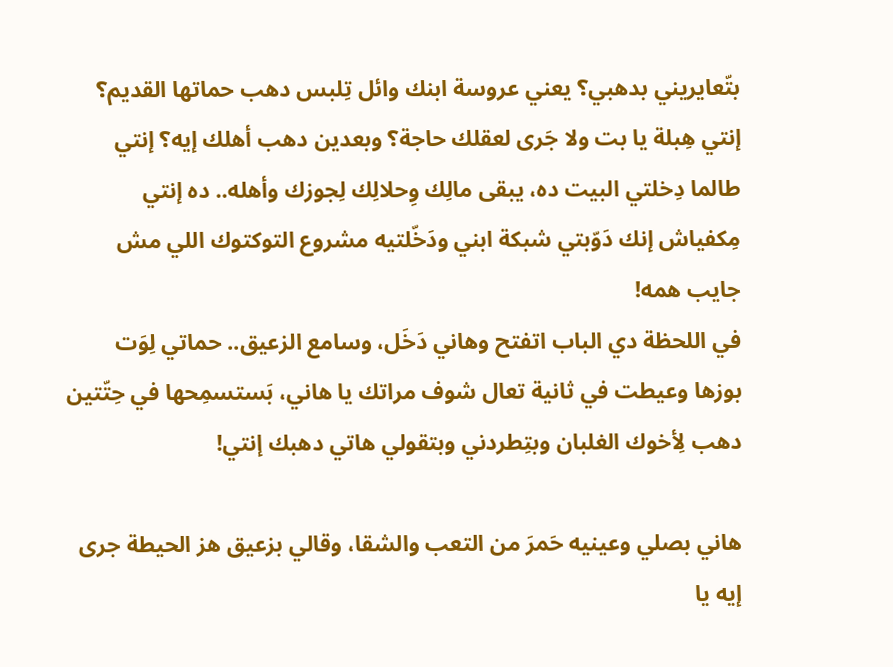بتّعايريني بدهبي؟ يعني عروسة ابنك وائل تِلبس دهب حماتها القديم؟ إنتي هِبلة يا بت ولا جَرى لعقلك حاجة؟ وبعدين دهب أهلك إيه؟ إنتي طالما دِخلتي البيت ده، يبقى مالِك وِحلالِك لِجوزك وأهله.. ده إنتي مِكفياش إنك دَوّبتي شبكة ابني ودَخّلتيه مشروع التوكتوك اللي مش جايب همه!
في اللحظة دي الباب اتفتح وهاني دَخَل، وسامع الزعيق.. حماتي لِوَت بوزها وعيطت في ثانية تعال شوف مراتك يا هاني، بَستسمِحها في حِتّتين دهب لِأخوك الغلبان وبتِطردني وبتقولي هاتي دهبك إنتي!

هاني بصلي وعينيه حَمرَ من التعب والشقا، وقالي بزعيق هز الحيطة جرى إيه يا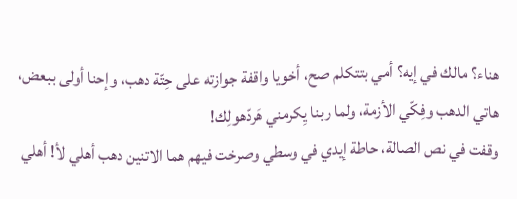هناء؟ مالك في إيه؟ أمي بتتكلم صح، أخويا واقفة جوازته على حِتّة دهب، وإحنا أولى ببعض، هاتي الدهب وفِكّي الأزمة، ولما ربنا يِكرمني هَردّهولِك!
وقفت في نص الصالة، حاطة إيدي في وسطي وصرخت فيهم هما الاتنين دهب أهلي لأ! أهلي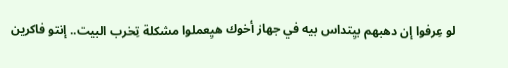لو عِرفوا إن دهبهم بيِتداس بيه في جهاز أخوك هيِعملوا مشكلة تِخرب البيت.. إنتو فاكرين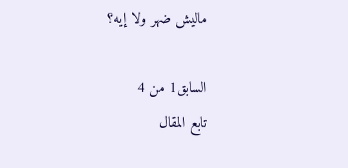ماليش ضهر ولا إيه؟

السابق1 من 4
تابع المقال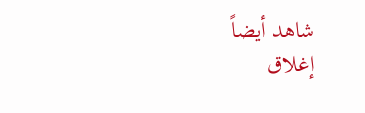شاهد أيضاً
إغلاق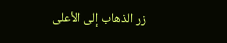زر الذهاب إلى الأعلى